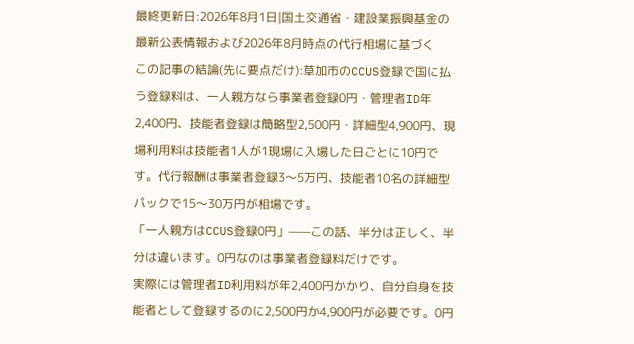最終更新日:2026年8月1日|国土交通省・建設業振興基金の最新公表情報および2026年8月時点の代行相場に基づく
この記事の結論(先に要点だけ):草加市のCCUS登録で国に払う登録料は、一人親方なら事業者登録0円・管理者ID年2,400円、技能者登録は簡略型2,500円・詳細型4,900円、現場利用料は技能者1人が1現場に入場した日ごとに10円です。代行報酬は事業者登録3〜5万円、技能者10名の詳細型パックで15〜30万円が相場です。
「一人親方はCCUS登録0円」——この話、半分は正しく、半分は違います。0円なのは事業者登録料だけです。
実際には管理者ID利用料が年2,400円かかり、自分自身を技能者として登録するのに2,500円か4,900円が必要です。0円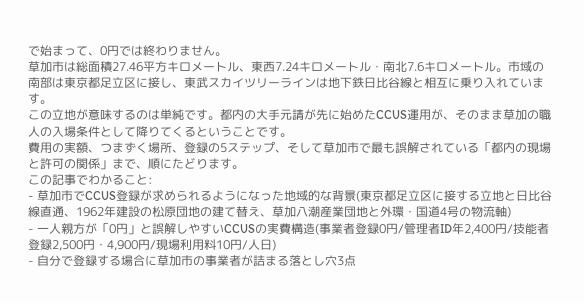で始まって、0円では終わりません。
草加市は総面積27.46平方キロメートル、東西7.24キロメートル・南北7.6キロメートル。市域の南部は東京都足立区に接し、東武スカイツリーラインは地下鉄日比谷線と相互に乗り入れています。
この立地が意味するのは単純です。都内の大手元請が先に始めたCCUS運用が、そのまま草加の職人の入場条件として降りてくるということです。
費用の実額、つまずく場所、登録の5ステップ、そして草加市で最も誤解されている「都内の現場と許可の関係」まで、順にたどります。
この記事でわかること:
- 草加市でCCUS登録が求められるようになった地域的な背景(東京都足立区に接する立地と日比谷線直通、1962年建設の松原団地の建て替え、草加八潮産業団地と外環・国道4号の物流軸)
- 一人親方が「0円」と誤解しやすいCCUSの実費構造(事業者登録0円/管理者ID年2,400円/技能者登録2,500円・4,900円/現場利用料10円/人日)
- 自分で登録する場合に草加市の事業者が詰まる落とし穴3点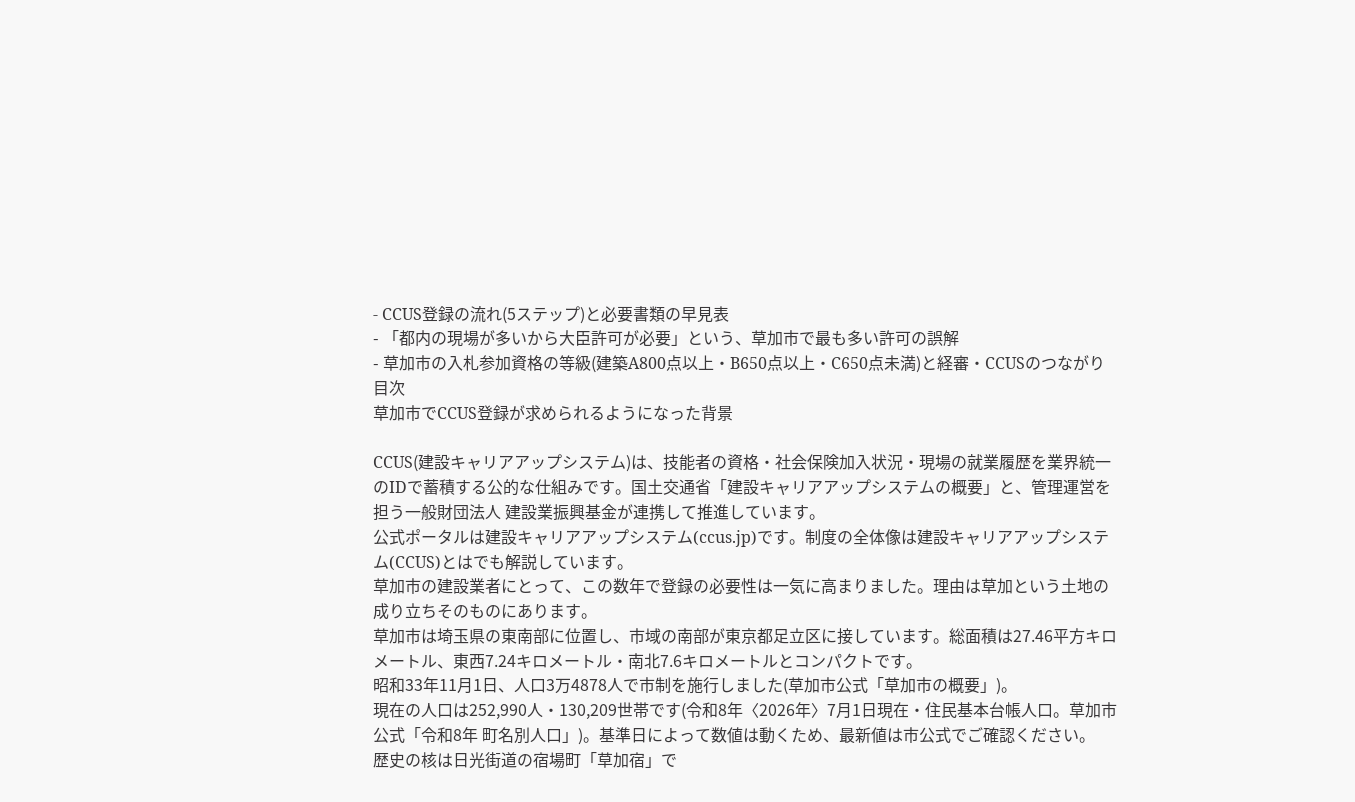- CCUS登録の流れ(5ステップ)と必要書類の早見表
- 「都内の現場が多いから大臣許可が必要」という、草加市で最も多い許可の誤解
- 草加市の入札参加資格の等級(建築A800点以上・B650点以上・C650点未満)と経審・CCUSのつながり
目次
草加市でCCUS登録が求められるようになった背景

CCUS(建設キャリアアップシステム)は、技能者の資格・社会保険加入状況・現場の就業履歴を業界統一のIDで蓄積する公的な仕組みです。国土交通省「建設キャリアアップシステムの概要」と、管理運営を担う一般財団法人 建設業振興基金が連携して推進しています。
公式ポータルは建設キャリアアップシステム(ccus.jp)です。制度の全体像は建設キャリアアップシステム(CCUS)とはでも解説しています。
草加市の建設業者にとって、この数年で登録の必要性は一気に高まりました。理由は草加という土地の成り立ちそのものにあります。
草加市は埼玉県の東南部に位置し、市域の南部が東京都足立区に接しています。総面積は27.46平方キロメートル、東西7.24キロメートル・南北7.6キロメートルとコンパクトです。
昭和33年11月1日、人口3万4878人で市制を施行しました(草加市公式「草加市の概要」)。
現在の人口は252,990人・130,209世帯です(令和8年〈2026年〉7月1日現在・住民基本台帳人口。草加市公式「令和8年 町名別人口」)。基準日によって数値は動くため、最新値は市公式でご確認ください。
歴史の核は日光街道の宿場町「草加宿」で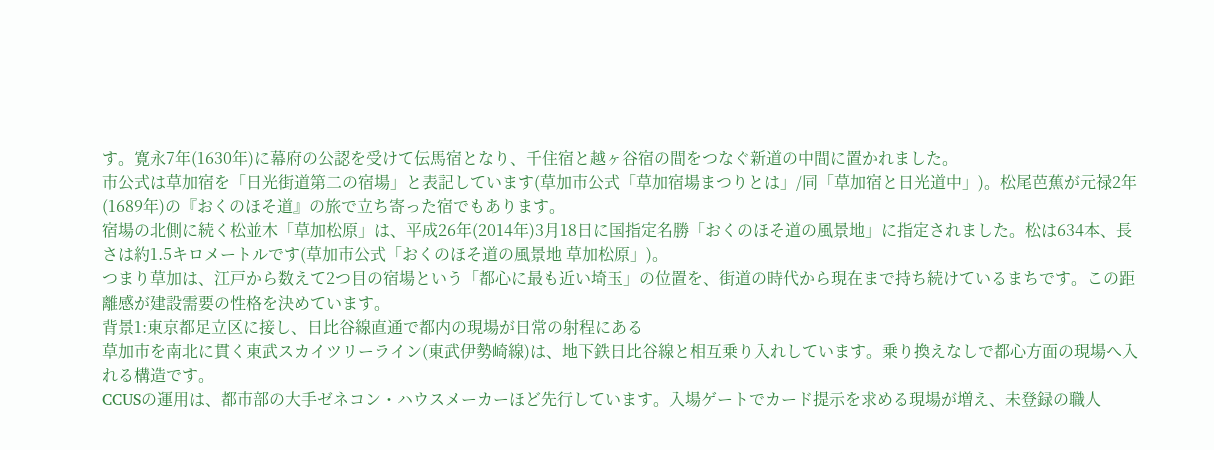す。寛永7年(1630年)に幕府の公認を受けて伝馬宿となり、千住宿と越ヶ谷宿の間をつなぐ新道の中間に置かれました。
市公式は草加宿を「日光街道第二の宿場」と表記しています(草加市公式「草加宿場まつりとは」/同「草加宿と日光道中」)。松尾芭蕉が元禄2年(1689年)の『おくのほそ道』の旅で立ち寄った宿でもあります。
宿場の北側に続く松並木「草加松原」は、平成26年(2014年)3月18日に国指定名勝「おくのほそ道の風景地」に指定されました。松は634本、長さは約1.5キロメートルです(草加市公式「おくのほそ道の風景地 草加松原」)。
つまり草加は、江戸から数えて2つ目の宿場という「都心に最も近い埼玉」の位置を、街道の時代から現在まで持ち続けているまちです。この距離感が建設需要の性格を決めています。
背景1:東京都足立区に接し、日比谷線直通で都内の現場が日常の射程にある
草加市を南北に貫く東武スカイツリーライン(東武伊勢崎線)は、地下鉄日比谷線と相互乗り入れしています。乗り換えなしで都心方面の現場へ入れる構造です。
CCUSの運用は、都市部の大手ゼネコン・ハウスメーカーほど先行しています。入場ゲートでカード提示を求める現場が増え、未登録の職人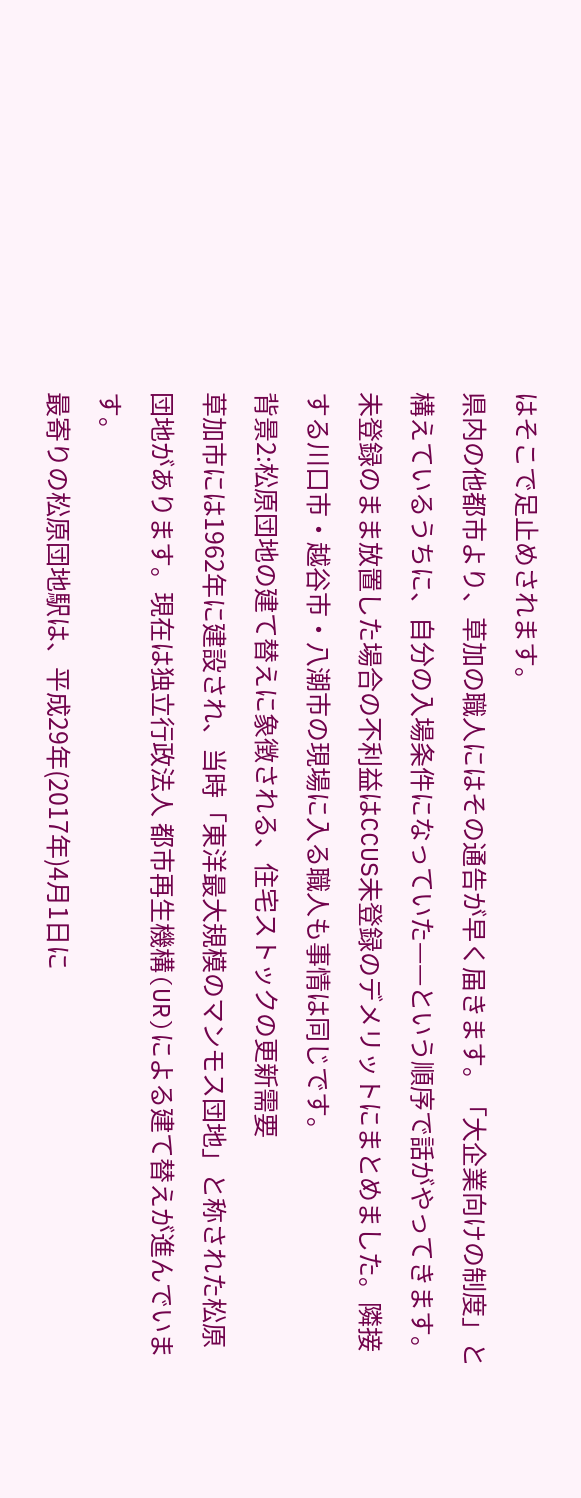はそこで足止めされます。
県内の他都市より、草加の職人にはその通告が早く届きます。「大企業向けの制度」と構えているうちに、自分の入場条件になっていた——という順序で話がやってきます。
未登録のまま放置した場合の不利益はCCUS未登録のデメリットにまとめました。隣接する川口市・越谷市・八潮市の現場に入る職人も事情は同じです。
背景2:松原団地の建て替えに象徴される、住宅ストックの更新需要
草加市には1962年に建設され、当時「東洋最大規模のマンモス団地」と称された松原団地があります。現在は独立行政法人 都市再生機構(UR)による建て替えが進んでいます。
最寄りの松原団地駅は、平成29年(2017年)4月1日に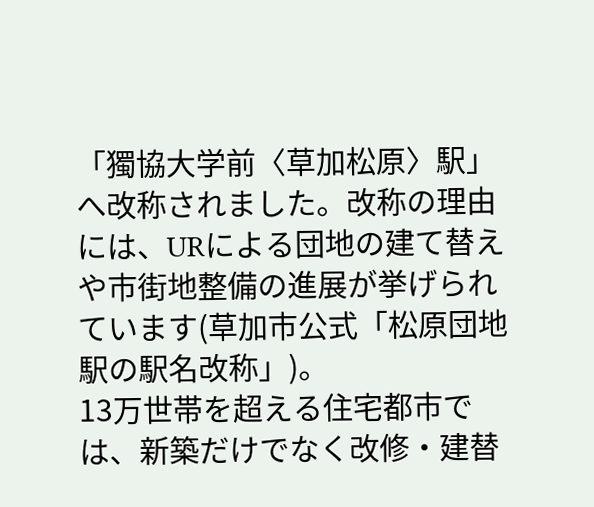「獨協大学前〈草加松原〉駅」へ改称されました。改称の理由には、URによる団地の建て替えや市街地整備の進展が挙げられています(草加市公式「松原団地駅の駅名改称」)。
13万世帯を超える住宅都市では、新築だけでなく改修・建替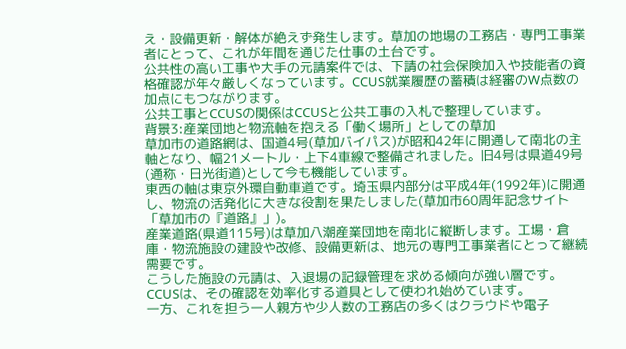え・設備更新・解体が絶えず発生します。草加の地場の工務店・専門工事業者にとって、これが年間を通じた仕事の土台です。
公共性の高い工事や大手の元請案件では、下請の社会保険加入や技能者の資格確認が年々厳しくなっています。CCUS就業履歴の蓄積は経審のW点数の加点にもつながります。
公共工事とCCUSの関係はCCUSと公共工事の入札で整理しています。
背景3:産業団地と物流軸を抱える「働く場所」としての草加
草加市の道路網は、国道4号(草加バイパス)が昭和42年に開通して南北の主軸となり、幅21メートル・上下4車線で整備されました。旧4号は県道49号(通称・日光街道)として今も機能しています。
東西の軸は東京外環自動車道です。埼玉県内部分は平成4年(1992年)に開通し、物流の活発化に大きな役割を果たしました(草加市60周年記念サイト「草加市の『道路』」)。
産業道路(県道115号)は草加八潮産業団地を南北に縦断します。工場・倉庫・物流施設の建設や改修、設備更新は、地元の専門工事業者にとって継続需要です。
こうした施設の元請は、入退場の記録管理を求める傾向が強い層です。CCUSは、その確認を効率化する道具として使われ始めています。
一方、これを担う一人親方や少人数の工務店の多くはクラウドや電子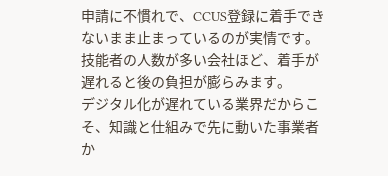申請に不慣れで、CCUS登録に着手できないまま止まっているのが実情です。技能者の人数が多い会社ほど、着手が遅れると後の負担が膨らみます。
デジタル化が遅れている業界だからこそ、知識と仕組みで先に動いた事業者か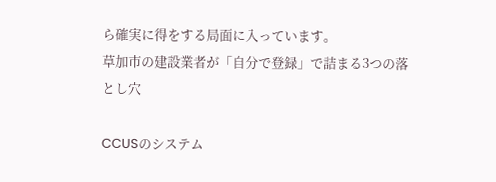ら確実に得をする局面に入っています。
草加市の建設業者が「自分で登録」で詰まる3つの落とし穴

CCUSのシステム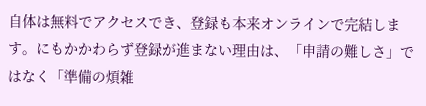自体は無料でアクセスでき、登録も本来オンラインで完結します。にもかかわらず登録が進まない理由は、「申請の難しさ」ではなく「準備の煩雑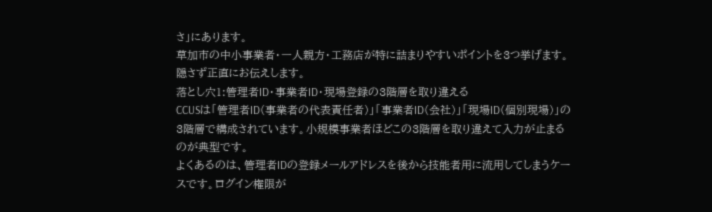さ」にあります。
草加市の中小事業者・一人親方・工務店が特に詰まりやすいポイントを3つ挙げます。隠さず正直にお伝えします。
落とし穴1:管理者ID・事業者ID・現場登録の3階層を取り違える
CCUSは「管理者ID(事業者の代表責任者)」「事業者ID(会社)」「現場ID(個別現場)」の3階層で構成されています。小規模事業者ほどこの3階層を取り違えて入力が止まるのが典型です。
よくあるのは、管理者IDの登録メールアドレスを後から技能者用に流用してしまうケースです。ログイン権限が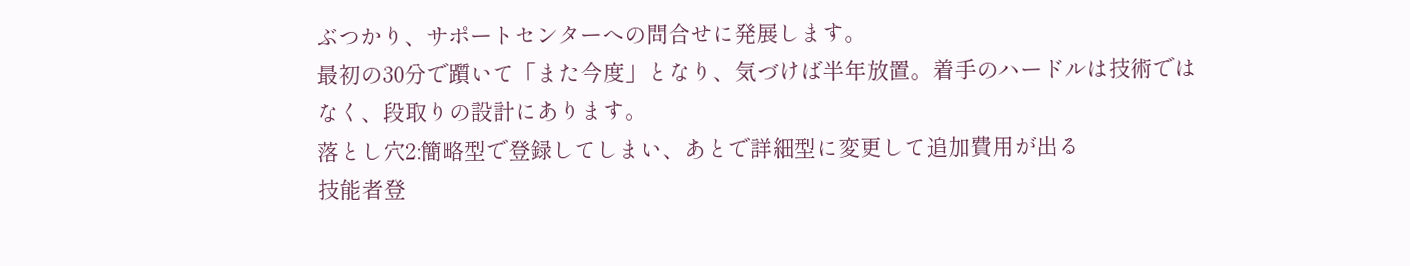ぶつかり、サポートセンターへの問合せに発展します。
最初の30分で躓いて「また今度」となり、気づけば半年放置。着手のハードルは技術ではなく、段取りの設計にあります。
落とし穴2:簡略型で登録してしまい、あとで詳細型に変更して追加費用が出る
技能者登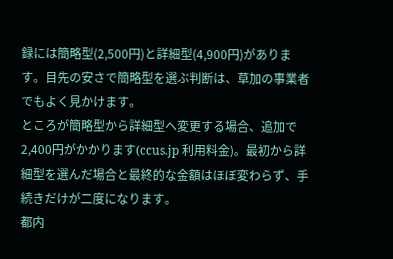録には簡略型(2,500円)と詳細型(4,900円)があります。目先の安さで簡略型を選ぶ判断は、草加の事業者でもよく見かけます。
ところが簡略型から詳細型へ変更する場合、追加で2,400円がかかります(ccus.jp 利用料金)。最初から詳細型を選んだ場合と最終的な金額はほぼ変わらず、手続きだけが二度になります。
都内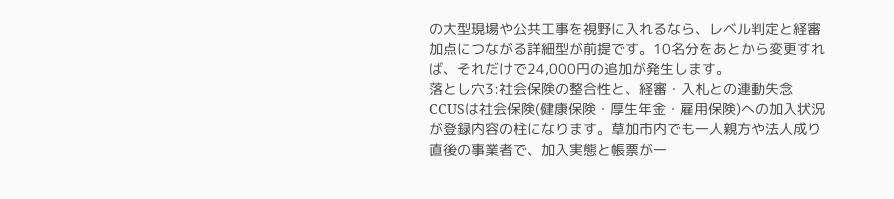の大型現場や公共工事を視野に入れるなら、レベル判定と経審加点につながる詳細型が前提です。10名分をあとから変更すれば、それだけで24,000円の追加が発生します。
落とし穴3:社会保険の整合性と、経審・入札との連動失念
CCUSは社会保険(健康保険・厚生年金・雇用保険)への加入状況が登録内容の柱になります。草加市内でも一人親方や法人成り直後の事業者で、加入実態と帳票が一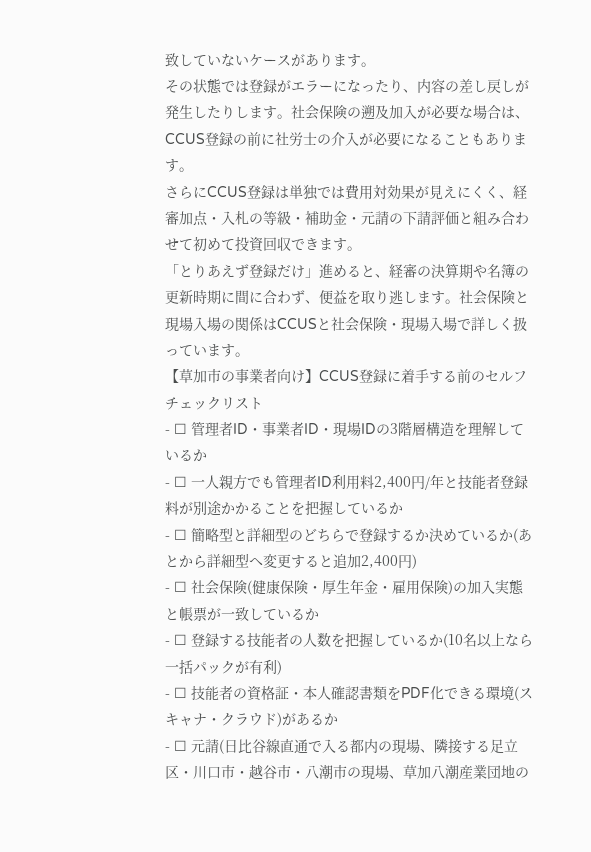致していないケースがあります。
その状態では登録がエラーになったり、内容の差し戻しが発生したりします。社会保険の遡及加入が必要な場合は、CCUS登録の前に社労士の介入が必要になることもあります。
さらにCCUS登録は単独では費用対効果が見えにくく、経審加点・入札の等級・補助金・元請の下請評価と組み合わせて初めて投資回収できます。
「とりあえず登録だけ」進めると、経審の決算期や名簿の更新時期に間に合わず、便益を取り逃します。社会保険と現場入場の関係はCCUSと社会保険・現場入場で詳しく扱っています。
【草加市の事業者向け】CCUS登録に着手する前のセルフチェックリスト
- ☐ 管理者ID・事業者ID・現場IDの3階層構造を理解しているか
- ☐ 一人親方でも管理者ID利用料2,400円/年と技能者登録料が別途かかることを把握しているか
- ☐ 簡略型と詳細型のどちらで登録するか決めているか(あとから詳細型へ変更すると追加2,400円)
- ☐ 社会保険(健康保険・厚生年金・雇用保険)の加入実態と帳票が一致しているか
- ☐ 登録する技能者の人数を把握しているか(10名以上なら一括パックが有利)
- ☐ 技能者の資格証・本人確認書類をPDF化できる環境(スキャナ・クラウド)があるか
- ☐ 元請(日比谷線直通で入る都内の現場、隣接する足立区・川口市・越谷市・八潮市の現場、草加八潮産業団地の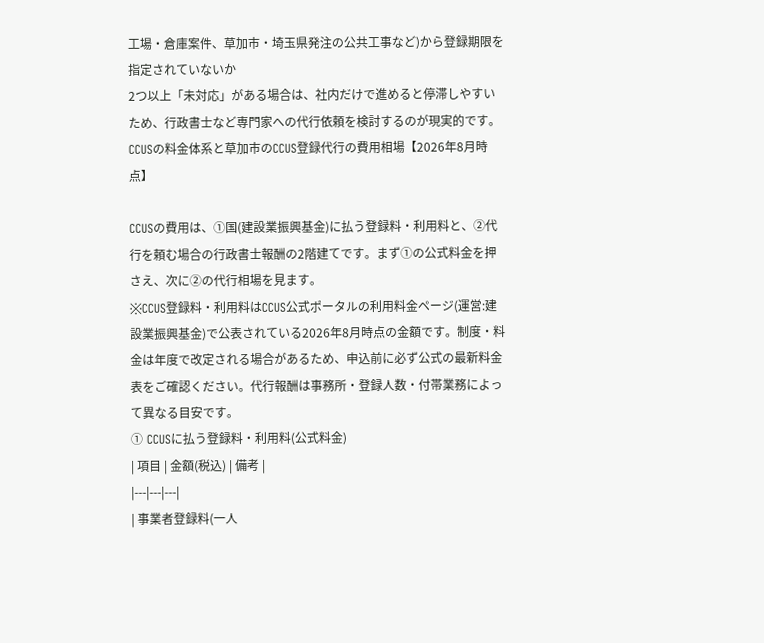工場・倉庫案件、草加市・埼玉県発注の公共工事など)から登録期限を指定されていないか
2つ以上「未対応」がある場合は、社内だけで進めると停滞しやすいため、行政書士など専門家への代行依頼を検討するのが現実的です。
CCUSの料金体系と草加市のCCUS登録代行の費用相場【2026年8月時点】

CCUSの費用は、①国(建設業振興基金)に払う登録料・利用料と、②代行を頼む場合の行政書士報酬の2階建てです。まず①の公式料金を押さえ、次に②の代行相場を見ます。
※CCUS登録料・利用料はCCUS公式ポータルの利用料金ページ(運営:建設業振興基金)で公表されている2026年8月時点の金額です。制度・料金は年度で改定される場合があるため、申込前に必ず公式の最新料金表をご確認ください。代行報酬は事務所・登録人数・付帯業務によって異なる目安です。
① CCUSに払う登録料・利用料(公式料金)
| 項目 | 金額(税込) | 備考 |
|---|---|---|
| 事業者登録料(一人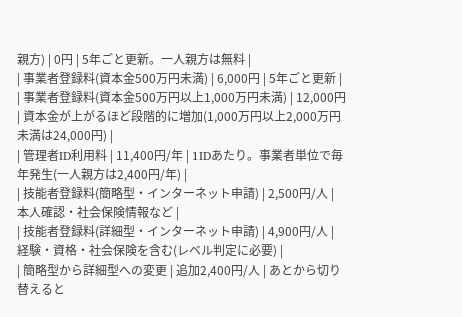親方) | 0円 | 5年ごと更新。一人親方は無料 |
| 事業者登録料(資本金500万円未満) | 6,000円 | 5年ごと更新 |
| 事業者登録料(資本金500万円以上1,000万円未満) | 12,000円 | 資本金が上がるほど段階的に増加(1,000万円以上2,000万円未満は24,000円) |
| 管理者ID利用料 | 11,400円/年 | 1IDあたり。事業者単位で毎年発生(一人親方は2,400円/年) |
| 技能者登録料(簡略型・インターネット申請) | 2,500円/人 | 本人確認・社会保険情報など |
| 技能者登録料(詳細型・インターネット申請) | 4,900円/人 | 経験・資格・社会保険を含む(レベル判定に必要) |
| 簡略型から詳細型への変更 | 追加2,400円/人 | あとから切り替えると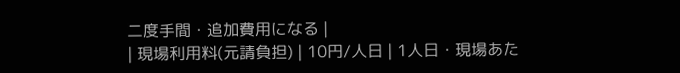二度手間・追加費用になる |
| 現場利用料(元請負担) | 10円/人日 | 1人日・現場あた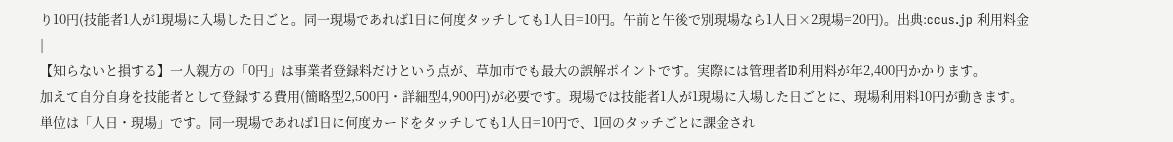り10円(技能者1人が1現場に入場した日ごと。同一現場であれば1日に何度タッチしても1人日=10円。午前と午後で別現場なら1人日×2現場=20円)。出典:ccus.jp 利用料金 |
【知らないと損する】一人親方の「0円」は事業者登録料だけという点が、草加市でも最大の誤解ポイントです。実際には管理者ID利用料が年2,400円かかります。
加えて自分自身を技能者として登録する費用(簡略型2,500円・詳細型4,900円)が必要です。現場では技能者1人が1現場に入場した日ごとに、現場利用料10円が動きます。
単位は「人日・現場」です。同一現場であれば1日に何度カードをタッチしても1人日=10円で、1回のタッチごとに課金され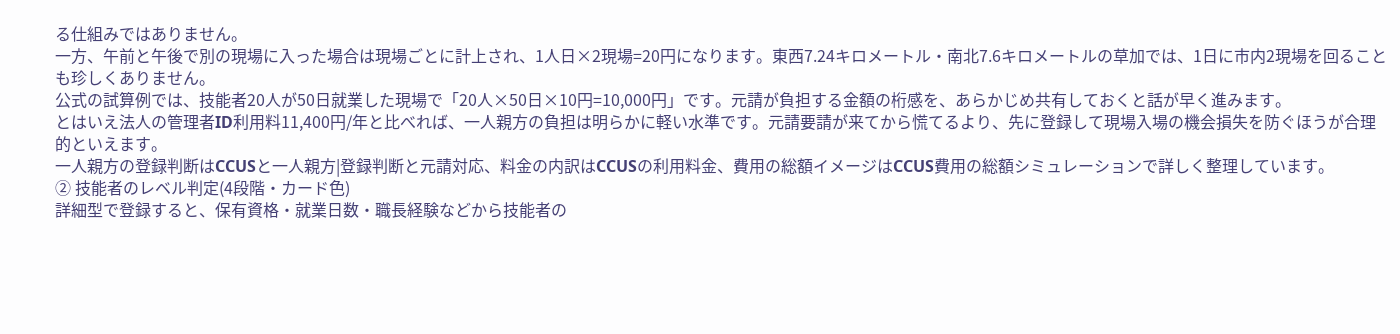る仕組みではありません。
一方、午前と午後で別の現場に入った場合は現場ごとに計上され、1人日×2現場=20円になります。東西7.24キロメートル・南北7.6キロメートルの草加では、1日に市内2現場を回ることも珍しくありません。
公式の試算例では、技能者20人が50日就業した現場で「20人×50日×10円=10,000円」です。元請が負担する金額の桁感を、あらかじめ共有しておくと話が早く進みます。
とはいえ法人の管理者ID利用料11,400円/年と比べれば、一人親方の負担は明らかに軽い水準です。元請要請が来てから慌てるより、先に登録して現場入場の機会損失を防ぐほうが合理的といえます。
一人親方の登録判断はCCUSと一人親方|登録判断と元請対応、料金の内訳はCCUSの利用料金、費用の総額イメージはCCUS費用の総額シミュレーションで詳しく整理しています。
② 技能者のレベル判定(4段階・カード色)
詳細型で登録すると、保有資格・就業日数・職長経験などから技能者の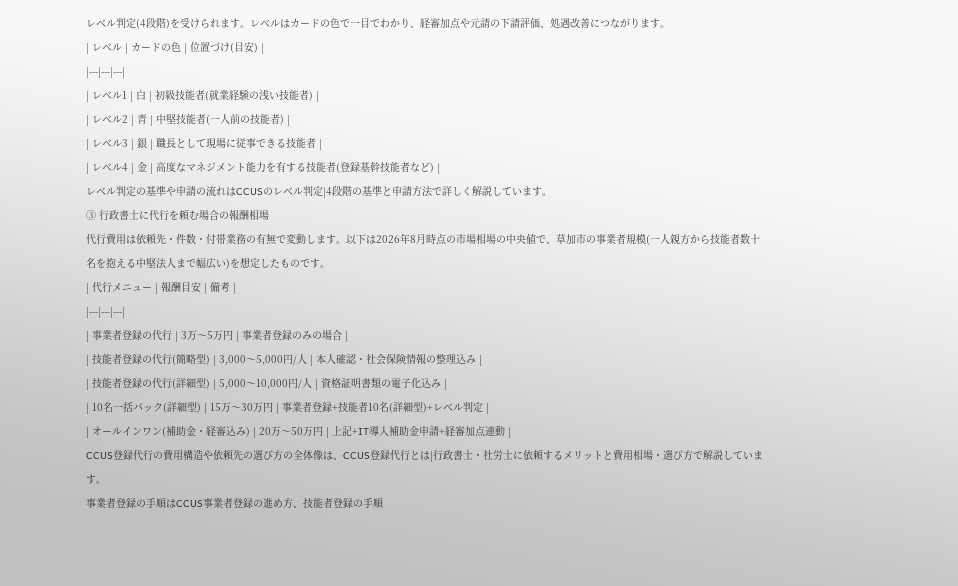レベル判定(4段階)を受けられます。レベルはカードの色で一目でわかり、経審加点や元請の下請評価、処遇改善につながります。
| レベル | カードの色 | 位置づけ(目安) |
|---|---|---|
| レベル1 | 白 | 初級技能者(就業経験の浅い技能者) |
| レベル2 | 青 | 中堅技能者(一人前の技能者) |
| レベル3 | 銀 | 職長として現場に従事できる技能者 |
| レベル4 | 金 | 高度なマネジメント能力を有する技能者(登録基幹技能者など) |
レベル判定の基準や申請の流れはCCUSのレベル判定|4段階の基準と申請方法で詳しく解説しています。
③ 行政書士に代行を頼む場合の報酬相場
代行費用は依頼先・件数・付帯業務の有無で変動します。以下は2026年8月時点の市場相場の中央値で、草加市の事業者規模(一人親方から技能者数十名を抱える中堅法人まで幅広い)を想定したものです。
| 代行メニュー | 報酬目安 | 備考 |
|---|---|---|
| 事業者登録の代行 | 3万〜5万円 | 事業者登録のみの場合 |
| 技能者登録の代行(簡略型) | 3,000〜5,000円/人 | 本人確認・社会保険情報の整理込み |
| 技能者登録の代行(詳細型) | 5,000〜10,000円/人 | 資格証明書類の電子化込み |
| 10名一括パック(詳細型) | 15万〜30万円 | 事業者登録+技能者10名(詳細型)+レベル判定 |
| オールインワン(補助金・経審込み) | 20万〜50万円 | 上記+IT導入補助金申請+経審加点連動 |
CCUS登録代行の費用構造や依頼先の選び方の全体像は、CCUS登録代行とは|行政書士・社労士に依頼するメリットと費用相場・選び方で解説しています。
事業者登録の手順はCCUS事業者登録の進め方、技能者登録の手順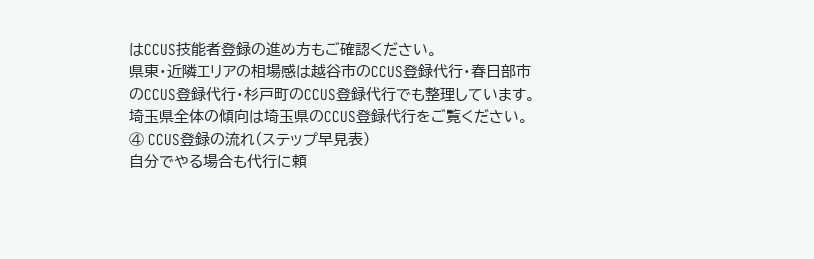はCCUS技能者登録の進め方もご確認ください。
県東・近隣エリアの相場感は越谷市のCCUS登録代行・春日部市のCCUS登録代行・杉戸町のCCUS登録代行でも整理しています。埼玉県全体の傾向は埼玉県のCCUS登録代行をご覧ください。
④ CCUS登録の流れ(ステップ早見表)
自分でやる場合も代行に頼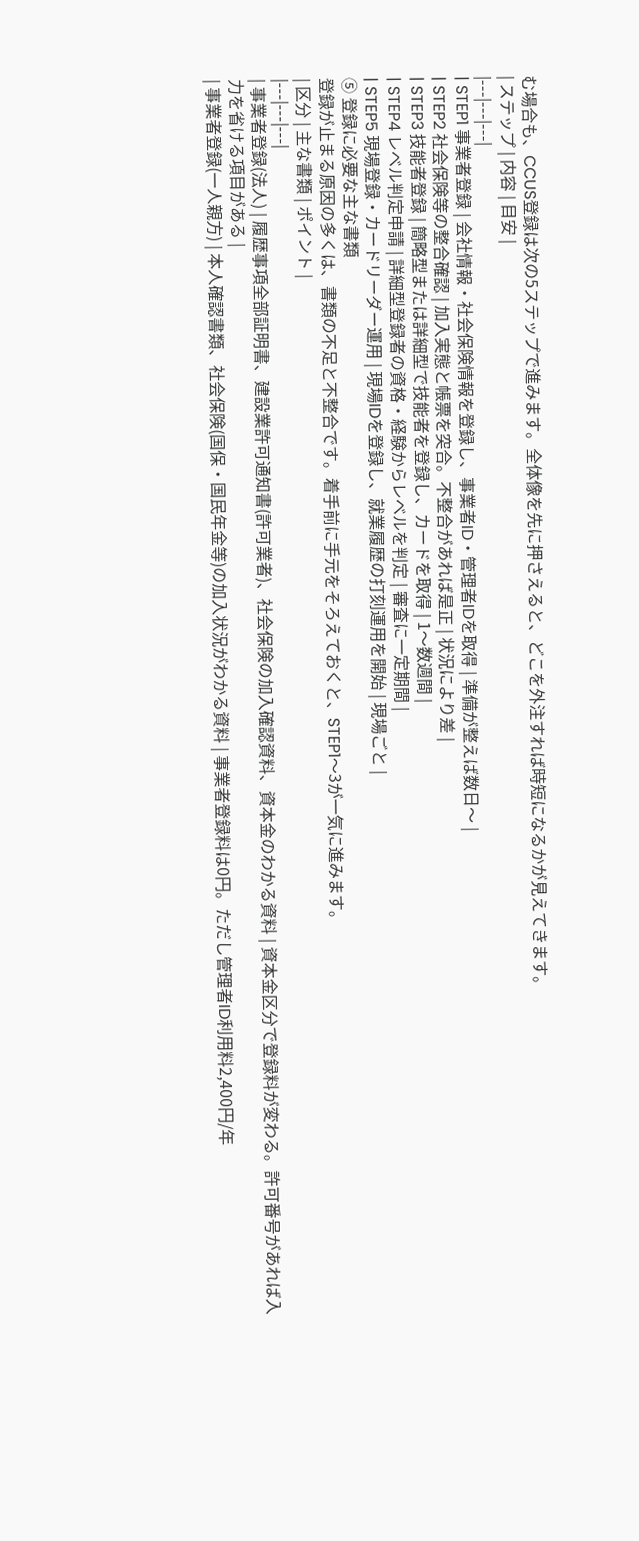む場合も、CCUS登録は次の5ステップで進みます。全体像を先に押さえると、どこを外注すれば時短になるかが見えてきます。
| ステップ | 内容 | 目安 |
|---|---|---|
| STEP1 事業者登録 | 会社情報・社会保険情報を登録し、事業者ID・管理者IDを取得 | 準備が整えば数日〜 |
| STEP2 社会保険等の整合確認 | 加入実態と帳票を突合。不整合があれば是正 | 状況により差 |
| STEP3 技能者登録 | 簡略型または詳細型で技能者を登録し、カードを取得 | 1〜数週間 |
| STEP4 レベル判定申請 | 詳細型登録者の資格・経験からレベルを判定 | 審査に一定期間 |
| STEP5 現場登録・カードリーダー運用 | 現場IDを登録し、就業履歴の打刻運用を開始 | 現場ごと |
⑤ 登録に必要な主な書類
登録が止まる原因の多くは、書類の不足と不整合です。着手前に手元をそろえておくと、STEP1〜3が一気に進みます。
| 区分 | 主な書類 | ポイント |
|---|---|---|
| 事業者登録(法人) | 履歴事項全部証明書、建設業許可通知書(許可業者)、社会保険の加入確認資料、資本金のわかる資料 | 資本金区分で登録料が変わる。許可番号があれば入力を省ける項目がある |
| 事業者登録(一人親方) | 本人確認書類、社会保険(国保・国民年金等)の加入状況がわかる資料 | 事業者登録料は0円。ただし管理者ID利用料2,400円/年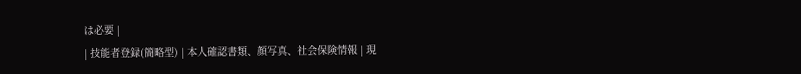は必要 |
| 技能者登録(簡略型) | 本人確認書類、顔写真、社会保険情報 | 現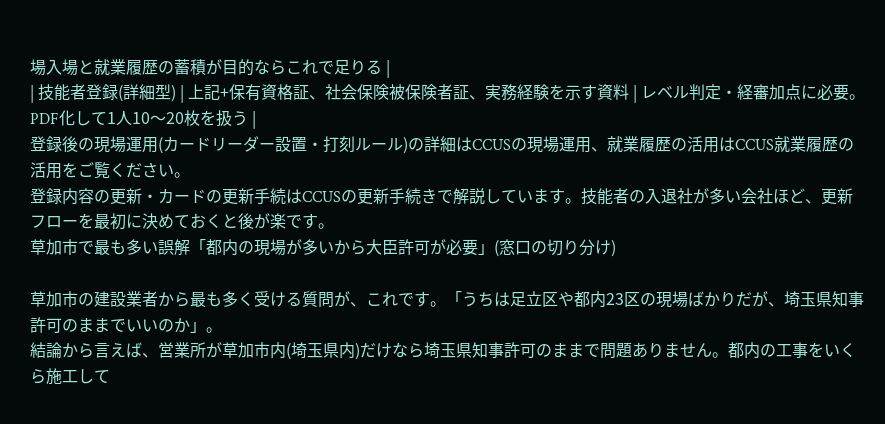場入場と就業履歴の蓄積が目的ならこれで足りる |
| 技能者登録(詳細型) | 上記+保有資格証、社会保険被保険者証、実務経験を示す資料 | レベル判定・経審加点に必要。PDF化して1人10〜20枚を扱う |
登録後の現場運用(カードリーダー設置・打刻ルール)の詳細はCCUSの現場運用、就業履歴の活用はCCUS就業履歴の活用をご覧ください。
登録内容の更新・カードの更新手続はCCUSの更新手続きで解説しています。技能者の入退社が多い会社ほど、更新フローを最初に決めておくと後が楽です。
草加市で最も多い誤解「都内の現場が多いから大臣許可が必要」(窓口の切り分け)

草加市の建設業者から最も多く受ける質問が、これです。「うちは足立区や都内23区の現場ばかりだが、埼玉県知事許可のままでいいのか」。
結論から言えば、営業所が草加市内(埼玉県内)だけなら埼玉県知事許可のままで問題ありません。都内の工事をいくら施工して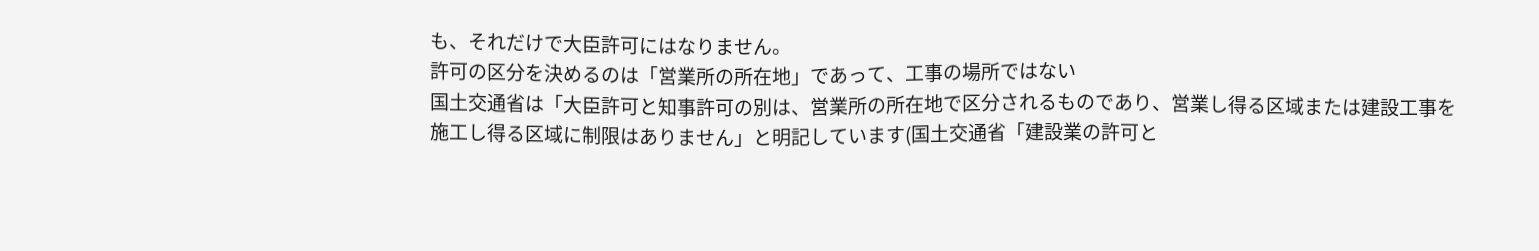も、それだけで大臣許可にはなりません。
許可の区分を決めるのは「営業所の所在地」であって、工事の場所ではない
国土交通省は「大臣許可と知事許可の別は、営業所の所在地で区分されるものであり、営業し得る区域または建設工事を施工し得る区域に制限はありません」と明記しています(国土交通省「建設業の許可と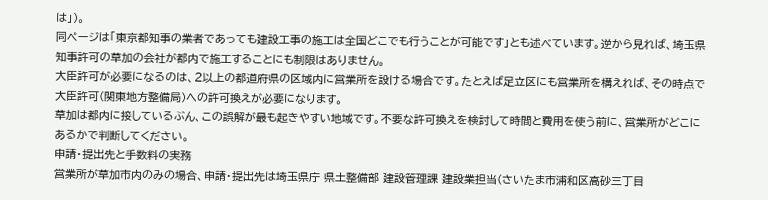は」)。
同ページは「東京都知事の業者であっても建設工事の施工は全国どこでも行うことが可能です」とも述べています。逆から見れば、埼玉県知事許可の草加の会社が都内で施工することにも制限はありません。
大臣許可が必要になるのは、2以上の都道府県の区域内に営業所を設ける場合です。たとえば足立区にも営業所を構えれば、その時点で大臣許可(関東地方整備局)への許可換えが必要になります。
草加は都内に接しているぶん、この誤解が最も起きやすい地域です。不要な許可換えを検討して時間と費用を使う前に、営業所がどこにあるかで判断してください。
申請・提出先と手数料の実務
営業所が草加市内のみの場合、申請・提出先は埼玉県庁 県土整備部 建設管理課 建設業担当(さいたま市浦和区高砂三丁目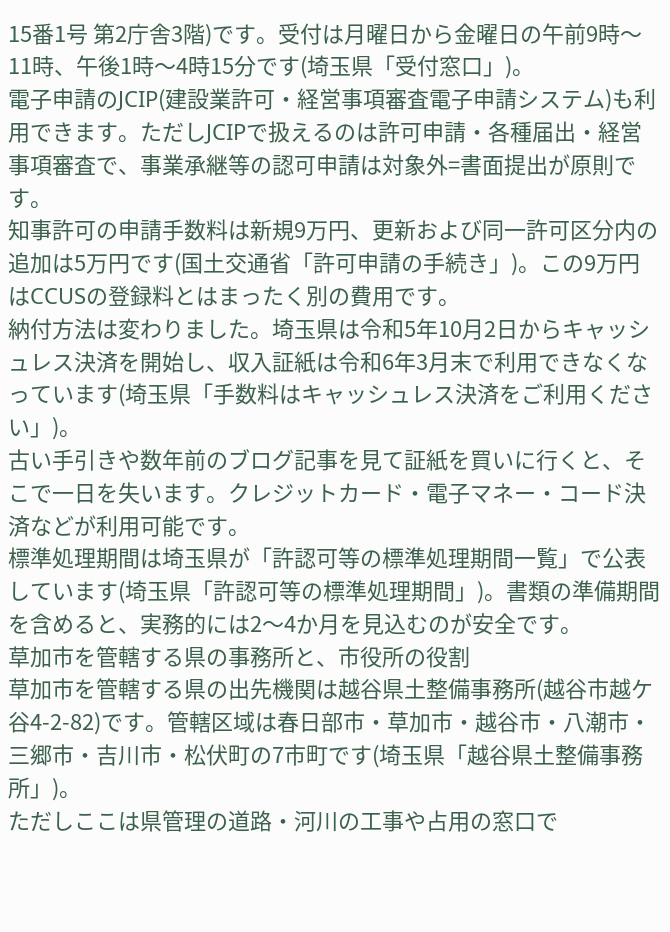15番1号 第2庁舎3階)です。受付は月曜日から金曜日の午前9時〜11時、午後1時〜4時15分です(埼玉県「受付窓口」)。
電子申請のJCIP(建設業許可・経営事項審査電子申請システム)も利用できます。ただしJCIPで扱えるのは許可申請・各種届出・経営事項審査で、事業承継等の認可申請は対象外=書面提出が原則です。
知事許可の申請手数料は新規9万円、更新および同一許可区分内の追加は5万円です(国土交通省「許可申請の手続き」)。この9万円はCCUSの登録料とはまったく別の費用です。
納付方法は変わりました。埼玉県は令和5年10月2日からキャッシュレス決済を開始し、収入証紙は令和6年3月末で利用できなくなっています(埼玉県「手数料はキャッシュレス決済をご利用ください」)。
古い手引きや数年前のブログ記事を見て証紙を買いに行くと、そこで一日を失います。クレジットカード・電子マネー・コード決済などが利用可能です。
標準処理期間は埼玉県が「許認可等の標準処理期間一覧」で公表しています(埼玉県「許認可等の標準処理期間」)。書類の準備期間を含めると、実務的には2〜4か月を見込むのが安全です。
草加市を管轄する県の事務所と、市役所の役割
草加市を管轄する県の出先機関は越谷県土整備事務所(越谷市越ケ谷4-2-82)です。管轄区域は春日部市・草加市・越谷市・八潮市・三郷市・吉川市・松伏町の7市町です(埼玉県「越谷県土整備事務所」)。
ただしここは県管理の道路・河川の工事や占用の窓口で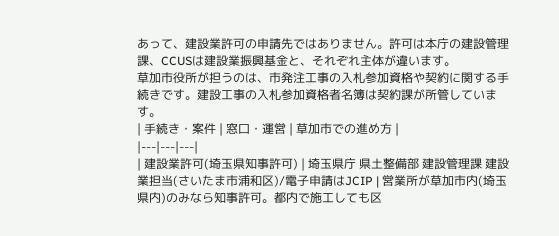あって、建設業許可の申請先ではありません。許可は本庁の建設管理課、CCUSは建設業振興基金と、それぞれ主体が違います。
草加市役所が担うのは、市発注工事の入札参加資格や契約に関する手続きです。建設工事の入札参加資格者名簿は契約課が所管しています。
| 手続き・案件 | 窓口・運営 | 草加市での進め方 |
|---|---|---|
| 建設業許可(埼玉県知事許可) | 埼玉県庁 県土整備部 建設管理課 建設業担当(さいたま市浦和区)/電子申請はJCIP | 営業所が草加市内(埼玉県内)のみなら知事許可。都内で施工しても区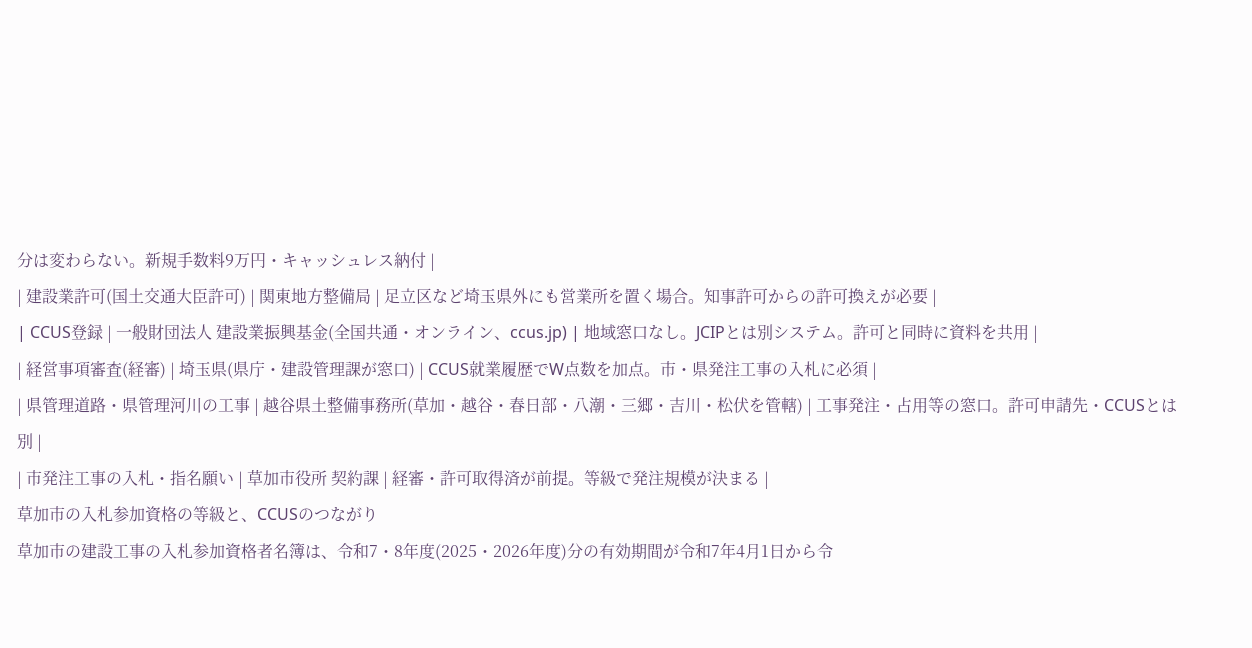分は変わらない。新規手数料9万円・キャッシュレス納付 |
| 建設業許可(国土交通大臣許可) | 関東地方整備局 | 足立区など埼玉県外にも営業所を置く場合。知事許可からの許可換えが必要 |
| CCUS登録 | 一般財団法人 建設業振興基金(全国共通・オンライン、ccus.jp) | 地域窓口なし。JCIPとは別システム。許可と同時に資料を共用 |
| 経営事項審査(経審) | 埼玉県(県庁・建設管理課が窓口) | CCUS就業履歴でW点数を加点。市・県発注工事の入札に必須 |
| 県管理道路・県管理河川の工事 | 越谷県土整備事務所(草加・越谷・春日部・八潮・三郷・吉川・松伏を管轄) | 工事発注・占用等の窓口。許可申請先・CCUSとは別 |
| 市発注工事の入札・指名願い | 草加市役所 契約課 | 経審・許可取得済が前提。等級で発注規模が決まる |
草加市の入札参加資格の等級と、CCUSのつながり
草加市の建設工事の入札参加資格者名簿は、令和7・8年度(2025・2026年度)分の有効期間が令和7年4月1日から令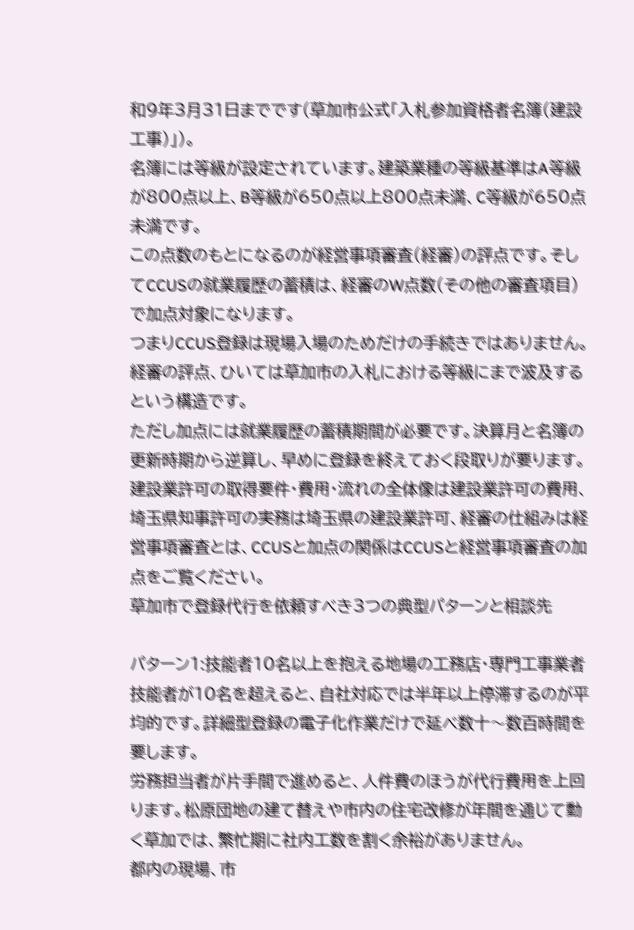和9年3月31日までです(草加市公式「入札参加資格者名簿(建設工事)」)。
名簿には等級が設定されています。建築業種の等級基準はA等級が800点以上、B等級が650点以上800点未満、C等級が650点未満です。
この点数のもとになるのが経営事項審査(経審)の評点です。そしてCCUSの就業履歴の蓄積は、経審のW点数(その他の審査項目)で加点対象になります。
つまりCCUS登録は現場入場のためだけの手続きではありません。経審の評点、ひいては草加市の入札における等級にまで波及するという構造です。
ただし加点には就業履歴の蓄積期間が必要です。決算月と名簿の更新時期から逆算し、早めに登録を終えておく段取りが要ります。
建設業許可の取得要件・費用・流れの全体像は建設業許可の費用、埼玉県知事許可の実務は埼玉県の建設業許可、経審の仕組みは経営事項審査とは、CCUSと加点の関係はCCUSと経営事項審査の加点をご覧ください。
草加市で登録代行を依頼すべき3つの典型パターンと相談先

パターン1:技能者10名以上を抱える地場の工務店・専門工事業者
技能者が10名を超えると、自社対応では半年以上停滞するのが平均的です。詳細型登録の電子化作業だけで延べ数十〜数百時間を要します。
労務担当者が片手間で進めると、人件費のほうが代行費用を上回ります。松原団地の建て替えや市内の住宅改修が年間を通じて動く草加では、繁忙期に社内工数を割く余裕がありません。
都内の現場、市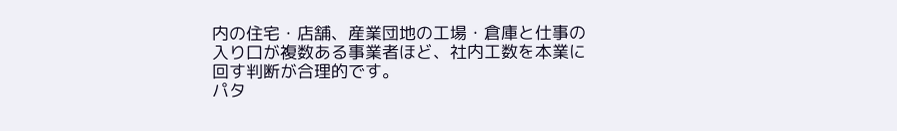内の住宅・店舗、産業団地の工場・倉庫と仕事の入り口が複数ある事業者ほど、社内工数を本業に回す判断が合理的です。
パタ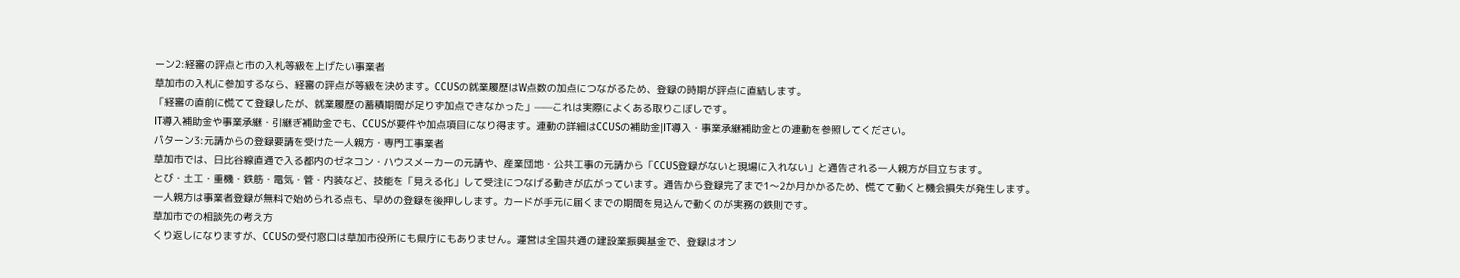ーン2:経審の評点と市の入札等級を上げたい事業者
草加市の入札に参加するなら、経審の評点が等級を決めます。CCUSの就業履歴はW点数の加点につながるため、登録の時期が評点に直結します。
「経審の直前に慌てて登録したが、就業履歴の蓄積期間が足りず加点できなかった」——これは実際によくある取りこぼしです。
IT導入補助金や事業承継・引継ぎ補助金でも、CCUSが要件や加点項目になり得ます。連動の詳細はCCUSの補助金|IT導入・事業承継補助金との連動を参照してください。
パターン3:元請からの登録要請を受けた一人親方・専門工事業者
草加市では、日比谷線直通で入る都内のゼネコン・ハウスメーカーの元請や、産業団地・公共工事の元請から「CCUS登録がないと現場に入れない」と通告される一人親方が目立ちます。
とび・土工・重機・鉄筋・電気・管・内装など、技能を「見える化」して受注につなげる動きが広がっています。通告から登録完了まで1〜2か月かかるため、慌てて動くと機会損失が発生します。
一人親方は事業者登録が無料で始められる点も、早めの登録を後押しします。カードが手元に届くまでの期間を見込んで動くのが実務の鉄則です。
草加市での相談先の考え方
くり返しになりますが、CCUSの受付窓口は草加市役所にも県庁にもありません。運営は全国共通の建設業振興基金で、登録はオン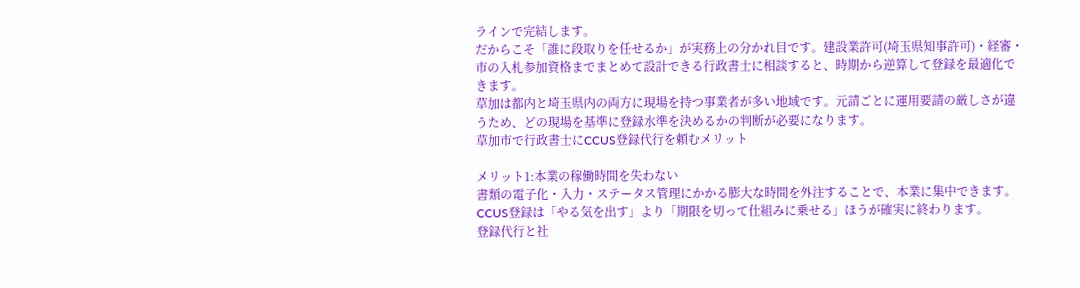ラインで完結します。
だからこそ「誰に段取りを任せるか」が実務上の分かれ目です。建設業許可(埼玉県知事許可)・経審・市の入札参加資格までまとめて設計できる行政書士に相談すると、時期から逆算して登録を最適化できます。
草加は都内と埼玉県内の両方に現場を持つ事業者が多い地域です。元請ごとに運用要請の厳しさが違うため、どの現場を基準に登録水準を決めるかの判断が必要になります。
草加市で行政書士にCCUS登録代行を頼むメリット

メリット1:本業の稼働時間を失わない
書類の電子化・入力・ステータス管理にかかる膨大な時間を外注することで、本業に集中できます。CCUS登録は「やる気を出す」より「期限を切って仕組みに乗せる」ほうが確実に終わります。
登録代行と社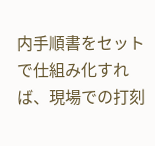内手順書をセットで仕組み化すれば、現場での打刻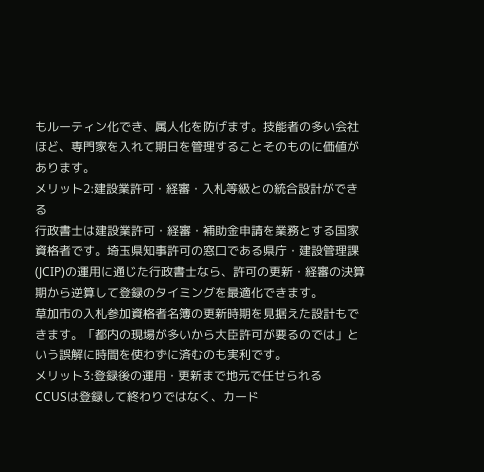もルーティン化でき、属人化を防げます。技能者の多い会社ほど、専門家を入れて期日を管理することそのものに価値があります。
メリット2:建設業許可・経審・入札等級との統合設計ができる
行政書士は建設業許可・経審・補助金申請を業務とする国家資格者です。埼玉県知事許可の窓口である県庁・建設管理課(JCIP)の運用に通じた行政書士なら、許可の更新・経審の決算期から逆算して登録のタイミングを最適化できます。
草加市の入札参加資格者名簿の更新時期を見据えた設計もできます。「都内の現場が多いから大臣許可が要るのでは」という誤解に時間を使わずに済むのも実利です。
メリット3:登録後の運用・更新まで地元で任せられる
CCUSは登録して終わりではなく、カード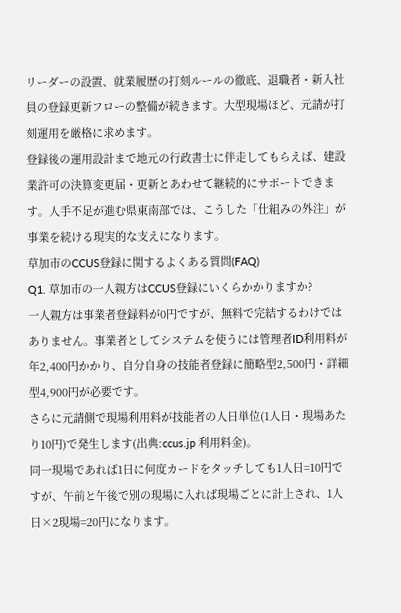リーダーの設置、就業履歴の打刻ルールの徹底、退職者・新入社員の登録更新フローの整備が続きます。大型現場ほど、元請が打刻運用を厳格に求めます。
登録後の運用設計まで地元の行政書士に伴走してもらえば、建設業許可の決算変更届・更新とあわせて継続的にサポートできます。人手不足が進む県東南部では、こうした「仕組みの外注」が事業を続ける現実的な支えになります。
草加市のCCUS登録に関するよくある質問(FAQ)
Q1. 草加市の一人親方はCCUS登録にいくらかかりますか?
一人親方は事業者登録料が0円ですが、無料で完結するわけではありません。事業者としてシステムを使うには管理者ID利用料が年2,400円かかり、自分自身の技能者登録に簡略型2,500円・詳細型4,900円が必要です。
さらに元請側で現場利用料が技能者の人日単位(1人日・現場あたり10円)で発生します(出典:ccus.jp 利用料金)。
同一現場であれば1日に何度カードをタッチしても1人日=10円ですが、午前と午後で別の現場に入れば現場ごとに計上され、1人日×2現場=20円になります。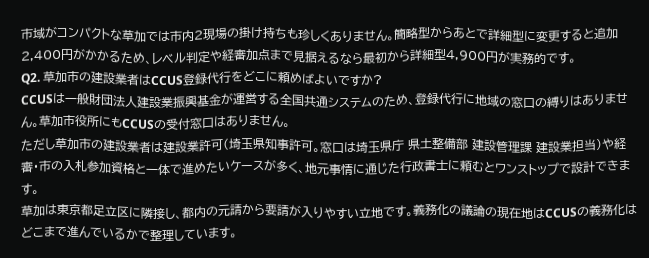市域がコンパクトな草加では市内2現場の掛け持ちも珍しくありません。簡略型からあとで詳細型に変更すると追加2,400円がかかるため、レベル判定や経審加点まで見据えるなら最初から詳細型4,900円が実務的です。
Q2. 草加市の建設業者はCCUS登録代行をどこに頼めばよいですか?
CCUSは一般財団法人建設業振興基金が運営する全国共通システムのため、登録代行に地域の窓口の縛りはありません。草加市役所にもCCUSの受付窓口はありません。
ただし草加市の建設業者は建設業許可(埼玉県知事許可。窓口は埼玉県庁 県土整備部 建設管理課 建設業担当)や経審・市の入札参加資格と一体で進めたいケースが多く、地元事情に通じた行政書士に頼むとワンストップで設計できます。
草加は東京都足立区に隣接し、都内の元請から要請が入りやすい立地です。義務化の議論の現在地はCCUSの義務化はどこまで進んでいるかで整理しています。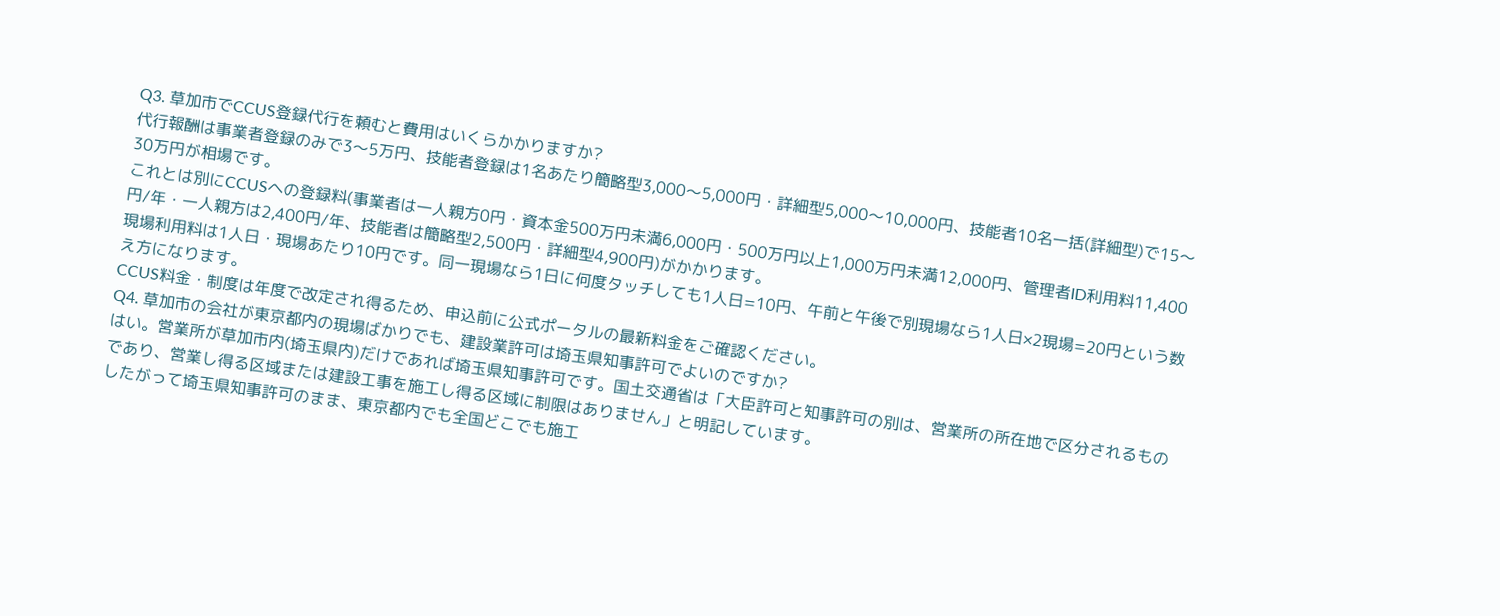Q3. 草加市でCCUS登録代行を頼むと費用はいくらかかりますか?
代行報酬は事業者登録のみで3〜5万円、技能者登録は1名あたり簡略型3,000〜5,000円・詳細型5,000〜10,000円、技能者10名一括(詳細型)で15〜30万円が相場です。
これとは別にCCUSへの登録料(事業者は一人親方0円・資本金500万円未満6,000円・500万円以上1,000万円未満12,000円、管理者ID利用料11,400円/年・一人親方は2,400円/年、技能者は簡略型2,500円・詳細型4,900円)がかかります。
現場利用料は1人日・現場あたり10円です。同一現場なら1日に何度タッチしても1人日=10円、午前と午後で別現場なら1人日×2現場=20円という数え方になります。
CCUS料金・制度は年度で改定され得るため、申込前に公式ポータルの最新料金をご確認ください。
Q4. 草加市の会社が東京都内の現場ばかりでも、建設業許可は埼玉県知事許可でよいのですか?
はい。営業所が草加市内(埼玉県内)だけであれば埼玉県知事許可です。国土交通省は「大臣許可と知事許可の別は、営業所の所在地で区分されるものであり、営業し得る区域または建設工事を施工し得る区域に制限はありません」と明記しています。
したがって埼玉県知事許可のまま、東京都内でも全国どこでも施工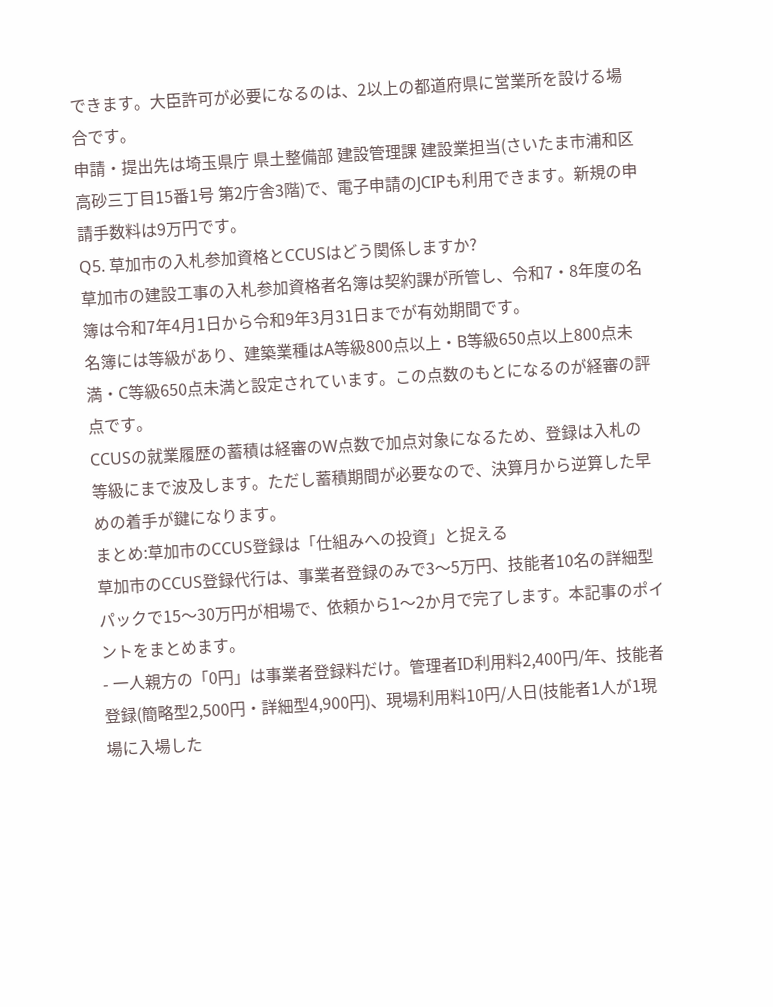できます。大臣許可が必要になるのは、2以上の都道府県に営業所を設ける場合です。
申請・提出先は埼玉県庁 県土整備部 建設管理課 建設業担当(さいたま市浦和区高砂三丁目15番1号 第2庁舎3階)で、電子申請のJCIPも利用できます。新規の申請手数料は9万円です。
Q5. 草加市の入札参加資格とCCUSはどう関係しますか?
草加市の建設工事の入札参加資格者名簿は契約課が所管し、令和7・8年度の名簿は令和7年4月1日から令和9年3月31日までが有効期間です。
名簿には等級があり、建築業種はA等級800点以上・B等級650点以上800点未満・C等級650点未満と設定されています。この点数のもとになるのが経審の評点です。
CCUSの就業履歴の蓄積は経審のW点数で加点対象になるため、登録は入札の等級にまで波及します。ただし蓄積期間が必要なので、決算月から逆算した早めの着手が鍵になります。
まとめ:草加市のCCUS登録は「仕組みへの投資」と捉える
草加市のCCUS登録代行は、事業者登録のみで3〜5万円、技能者10名の詳細型パックで15〜30万円が相場で、依頼から1〜2か月で完了します。本記事のポイントをまとめます。
- 一人親方の「0円」は事業者登録料だけ。管理者ID利用料2,400円/年、技能者登録(簡略型2,500円・詳細型4,900円)、現場利用料10円/人日(技能者1人が1現場に入場した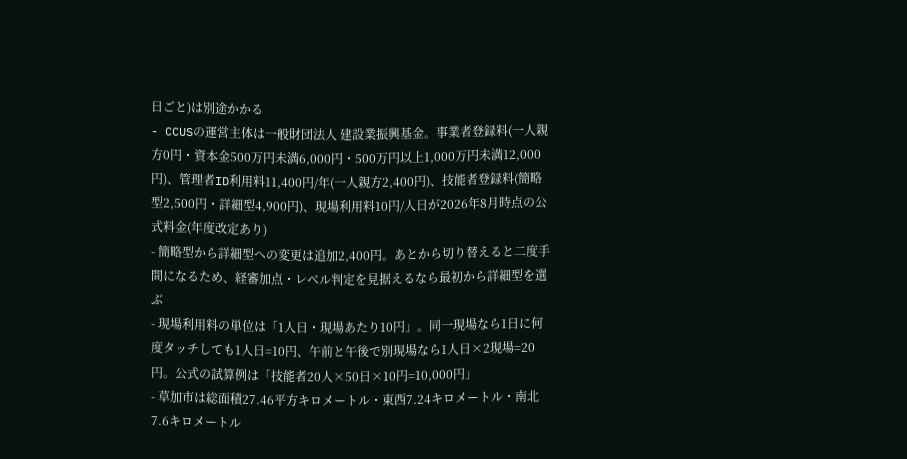日ごと)は別途かかる
- CCUSの運営主体は一般財団法人 建設業振興基金。事業者登録料(一人親方0円・資本金500万円未満6,000円・500万円以上1,000万円未満12,000円)、管理者ID利用料11,400円/年(一人親方2,400円)、技能者登録料(簡略型2,500円・詳細型4,900円)、現場利用料10円/人日が2026年8月時点の公式料金(年度改定あり)
- 簡略型から詳細型への変更は追加2,400円。あとから切り替えると二度手間になるため、経審加点・レベル判定を見据えるなら最初から詳細型を選ぶ
- 現場利用料の単位は「1人日・現場あたり10円」。同一現場なら1日に何度タッチしても1人日=10円、午前と午後で別現場なら1人日×2現場=20円。公式の試算例は「技能者20人×50日×10円=10,000円」
- 草加市は総面積27.46平方キロメートル・東西7.24キロメートル・南北7.6キロメートル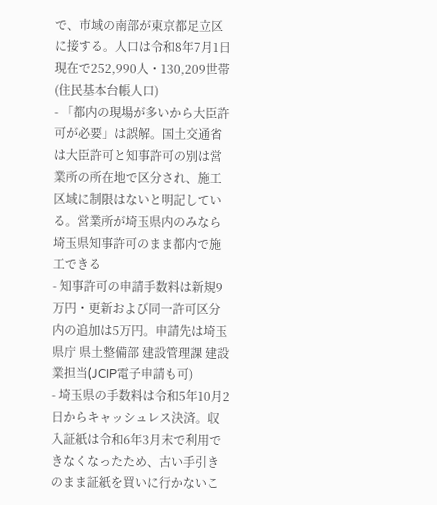で、市域の南部が東京都足立区に接する。人口は令和8年7月1日現在で252,990人・130,209世帯(住民基本台帳人口)
- 「都内の現場が多いから大臣許可が必要」は誤解。国土交通省は大臣許可と知事許可の別は営業所の所在地で区分され、施工区域に制限はないと明記している。営業所が埼玉県内のみなら埼玉県知事許可のまま都内で施工できる
- 知事許可の申請手数料は新規9万円・更新および同一許可区分内の追加は5万円。申請先は埼玉県庁 県土整備部 建設管理課 建設業担当(JCIP電子申請も可)
- 埼玉県の手数料は令和5年10月2日からキャッシュレス決済。収入証紙は令和6年3月末で利用できなくなったため、古い手引きのまま証紙を買いに行かないこ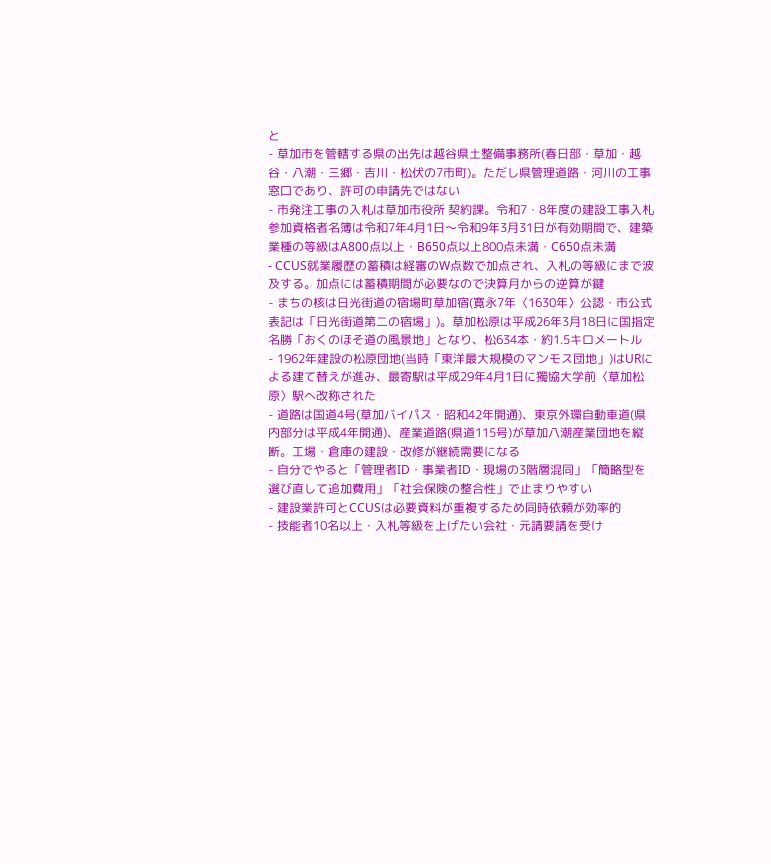と
- 草加市を管轄する県の出先は越谷県土整備事務所(春日部・草加・越谷・八潮・三郷・吉川・松伏の7市町)。ただし県管理道路・河川の工事窓口であり、許可の申請先ではない
- 市発注工事の入札は草加市役所 契約課。令和7・8年度の建設工事入札参加資格者名簿は令和7年4月1日〜令和9年3月31日が有効期間で、建築業種の等級はA800点以上・B650点以上800点未満・C650点未満
- CCUS就業履歴の蓄積は経審のW点数で加点され、入札の等級にまで波及する。加点には蓄積期間が必要なので決算月からの逆算が鍵
- まちの核は日光街道の宿場町草加宿(寛永7年〈1630年〉公認・市公式表記は「日光街道第二の宿場」)。草加松原は平成26年3月18日に国指定名勝「おくのほそ道の風景地」となり、松634本・約1.5キロメートル
- 1962年建設の松原団地(当時「東洋最大規模のマンモス団地」)はURによる建て替えが進み、最寄駅は平成29年4月1日に獨協大学前〈草加松原〉駅へ改称された
- 道路は国道4号(草加バイパス・昭和42年開通)、東京外環自動車道(県内部分は平成4年開通)、産業道路(県道115号)が草加八潮産業団地を縦断。工場・倉庫の建設・改修が継続需要になる
- 自分でやると「管理者ID・事業者ID・現場の3階層混同」「簡略型を選び直して追加費用」「社会保険の整合性」で止まりやすい
- 建設業許可とCCUSは必要資料が重複するため同時依頼が効率的
- 技能者10名以上・入札等級を上げたい会社・元請要請を受け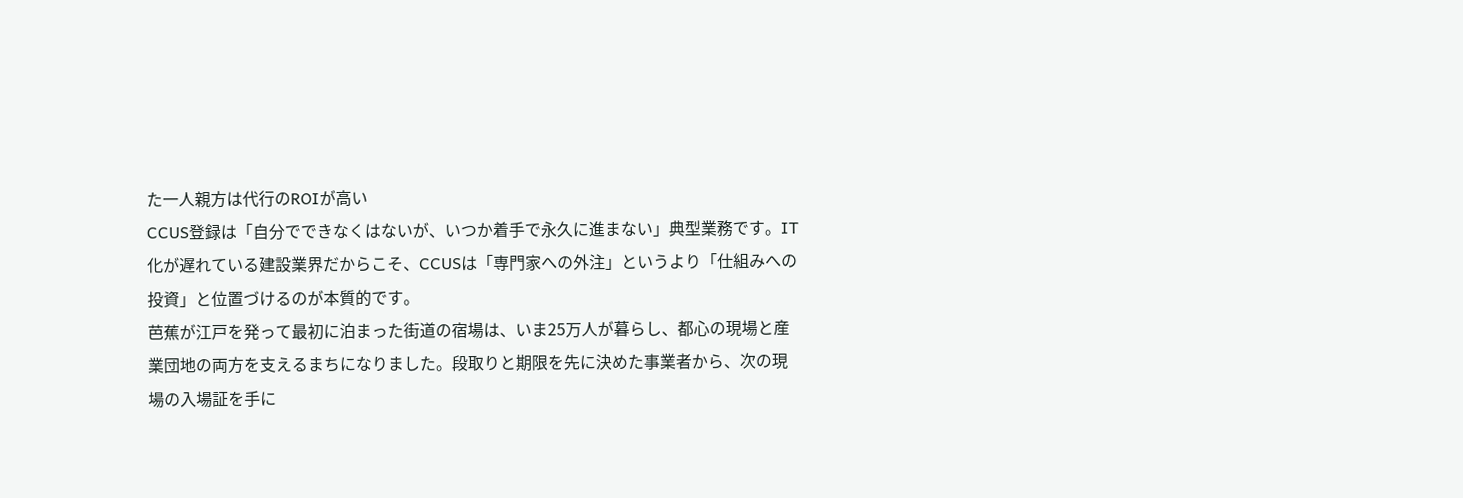た一人親方は代行のROIが高い
CCUS登録は「自分でできなくはないが、いつか着手で永久に進まない」典型業務です。IT化が遅れている建設業界だからこそ、CCUSは「専門家への外注」というより「仕組みへの投資」と位置づけるのが本質的です。
芭蕉が江戸を発って最初に泊まった街道の宿場は、いま25万人が暮らし、都心の現場と産業団地の両方を支えるまちになりました。段取りと期限を先に決めた事業者から、次の現場の入場証を手に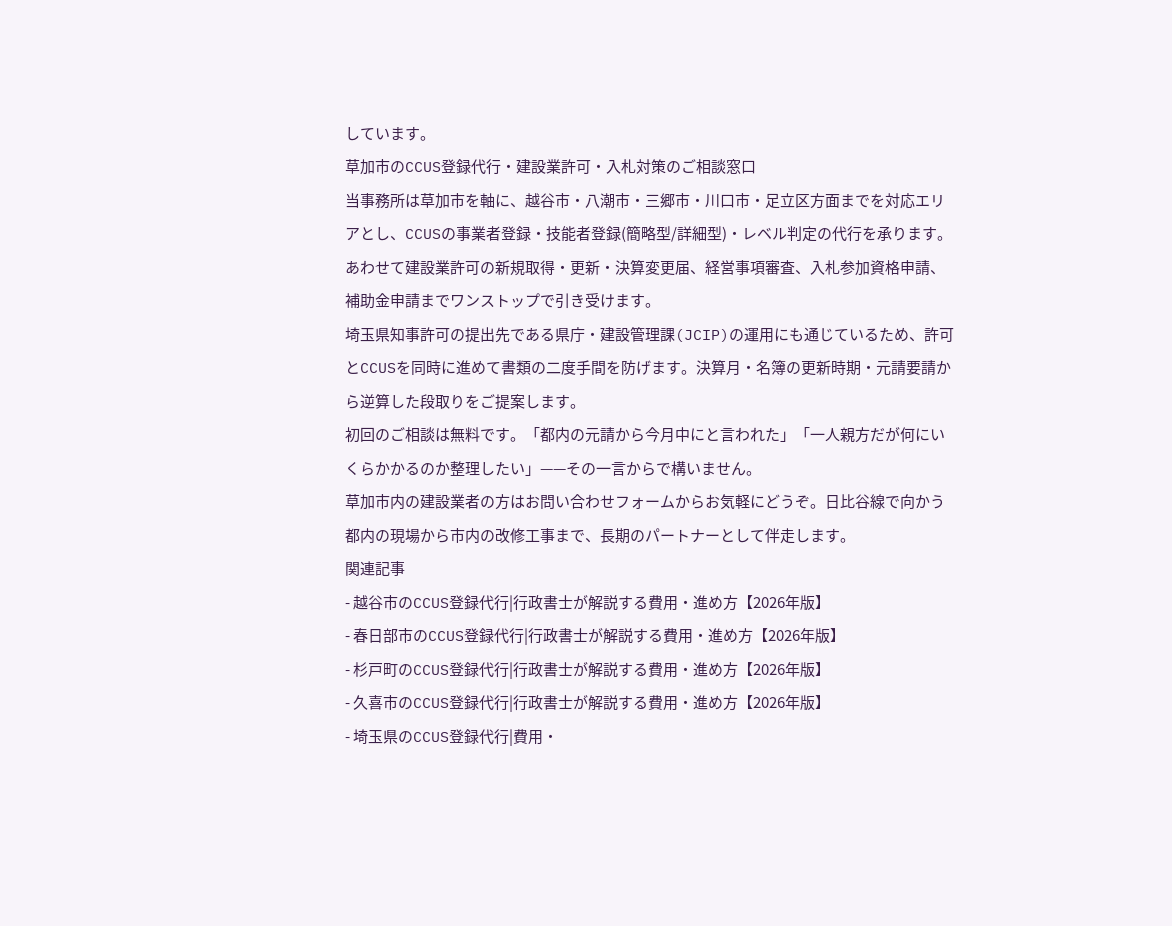しています。
草加市のCCUS登録代行・建設業許可・入札対策のご相談窓口
当事務所は草加市を軸に、越谷市・八潮市・三郷市・川口市・足立区方面までを対応エリアとし、CCUSの事業者登録・技能者登録(簡略型/詳細型)・レベル判定の代行を承ります。あわせて建設業許可の新規取得・更新・決算変更届、経営事項審査、入札参加資格申請、補助金申請までワンストップで引き受けます。
埼玉県知事許可の提出先である県庁・建設管理課(JCIP)の運用にも通じているため、許可とCCUSを同時に進めて書類の二度手間を防げます。決算月・名簿の更新時期・元請要請から逆算した段取りをご提案します。
初回のご相談は無料です。「都内の元請から今月中にと言われた」「一人親方だが何にいくらかかるのか整理したい」——その一言からで構いません。
草加市内の建設業者の方はお問い合わせフォームからお気軽にどうぞ。日比谷線で向かう都内の現場から市内の改修工事まで、長期のパートナーとして伴走します。
関連記事
- 越谷市のCCUS登録代行|行政書士が解説する費用・進め方【2026年版】
- 春日部市のCCUS登録代行|行政書士が解説する費用・進め方【2026年版】
- 杉戸町のCCUS登録代行|行政書士が解説する費用・進め方【2026年版】
- 久喜市のCCUS登録代行|行政書士が解説する費用・進め方【2026年版】
- 埼玉県のCCUS登録代行|費用・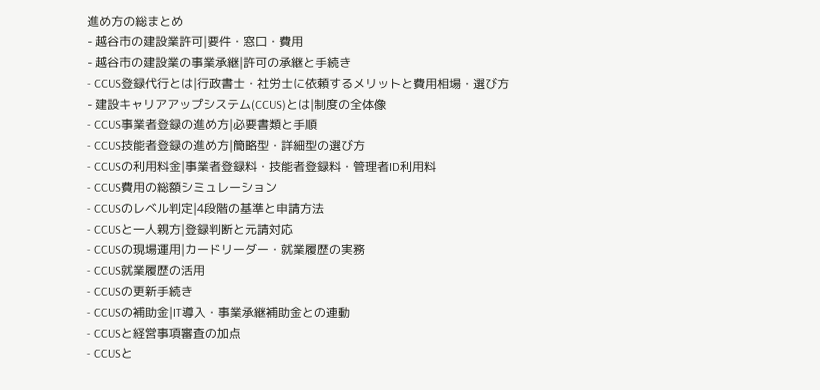進め方の総まとめ
- 越谷市の建設業許可|要件・窓口・費用
- 越谷市の建設業の事業承継|許可の承継と手続き
- CCUS登録代行とは|行政書士・社労士に依頼するメリットと費用相場・選び方
- 建設キャリアアップシステム(CCUS)とは|制度の全体像
- CCUS事業者登録の進め方|必要書類と手順
- CCUS技能者登録の進め方|簡略型・詳細型の選び方
- CCUSの利用料金|事業者登録料・技能者登録料・管理者ID利用料
- CCUS費用の総額シミュレーション
- CCUSのレベル判定|4段階の基準と申請方法
- CCUSと一人親方|登録判断と元請対応
- CCUSの現場運用|カードリーダー・就業履歴の実務
- CCUS就業履歴の活用
- CCUSの更新手続き
- CCUSの補助金|IT導入・事業承継補助金との連動
- CCUSと経営事項審査の加点
- CCUSと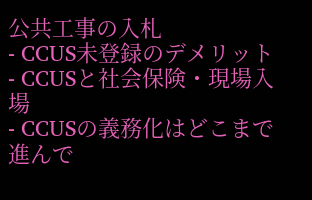公共工事の入札
- CCUS未登録のデメリット
- CCUSと社会保険・現場入場
- CCUSの義務化はどこまで進んで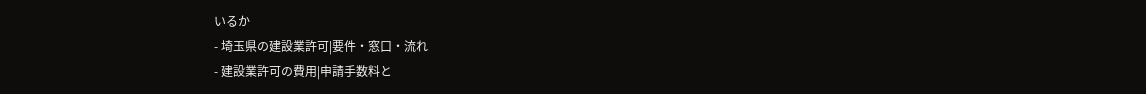いるか
- 埼玉県の建設業許可|要件・窓口・流れ
- 建設業許可の費用|申請手数料と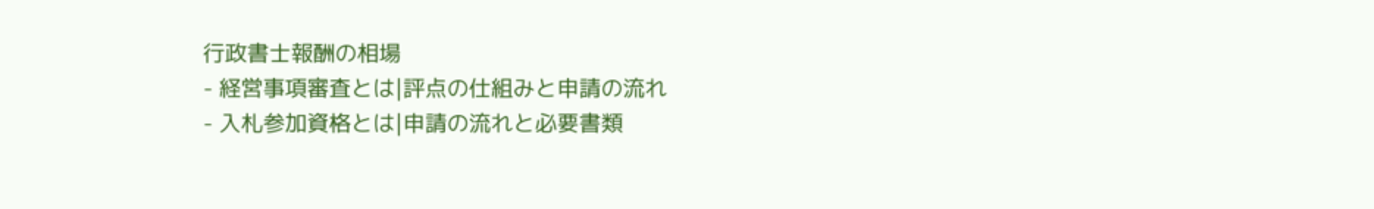行政書士報酬の相場
- 経営事項審査とは|評点の仕組みと申請の流れ
- 入札参加資格とは|申請の流れと必要書類